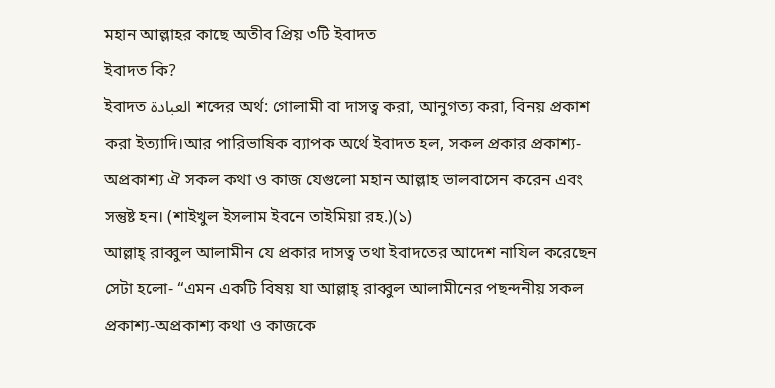মহান আল্লাহর কাছে অতীব প্রিয় ৩টি ইবাদত
ইবাদত কি?
ইবাদত العبادة শব্দের অর্থ: গোলামী বা দাসত্ব করা, আনুগত্য করা, বিনয় প্রকাশ করা ইত্যাদি।আর পারিভাষিক ব্যাপক অর্থে ইবাদত হল, সকল প্রকার প্রকাশ্য- অপ্রকাশ্য ঐ সকল কথা ও কাজ যেগুলো মহান আল্লাহ ভালবাসেন করেন এবং সন্তুষ্ট হন। (শাইখুল ইসলাম ইবনে তাইমিয়া রহ.)(১)
আল্লাহ্ রাব্বুল আলামীন যে প্রকার দাসত্ব তথা ইবাদতের আদেশ নাযিল করেছেন সেটা হলো- “এমন একটি বিষয় যা আল্লাহ্ রাব্বুল আলামীনের পছন্দনীয় সকল প্রকাশ্য-অপ্রকাশ্য কথা ও কাজকে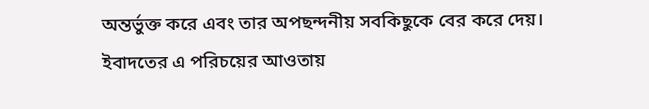অন্তর্ভুক্ত করে এবং তার অপছন্দনীয় সবকিছুকে বের করে দেয়। ইবাদতের এ পরিচয়ের আওতায়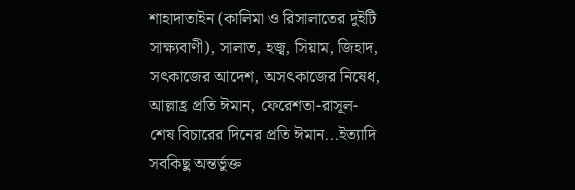শাহাদাতাইন (কালিমা ও রিসালাতের দুইটি সাক্ষ্যবাণী), সালাত, হজ্ব, সিয়াম, জিহাদ, সৎকাজের আদেশ, অসৎকাজের নিষেধ, আল্লাহ্র প্রতি ঈমান, ফেরেশতা-রাসূল-শেষ বিচারের দিনের প্রতি ঈমান...ইত্যাদি সবকিছু অন্তর্ভুক্ত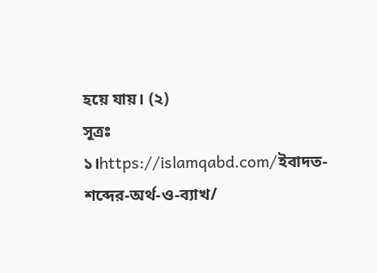হয়ে যায়। (২)
সূত্রঃ
১।https://islamqabd.com/ইবাদত-শব্দের-অর্থ-ও-ব্যাখ/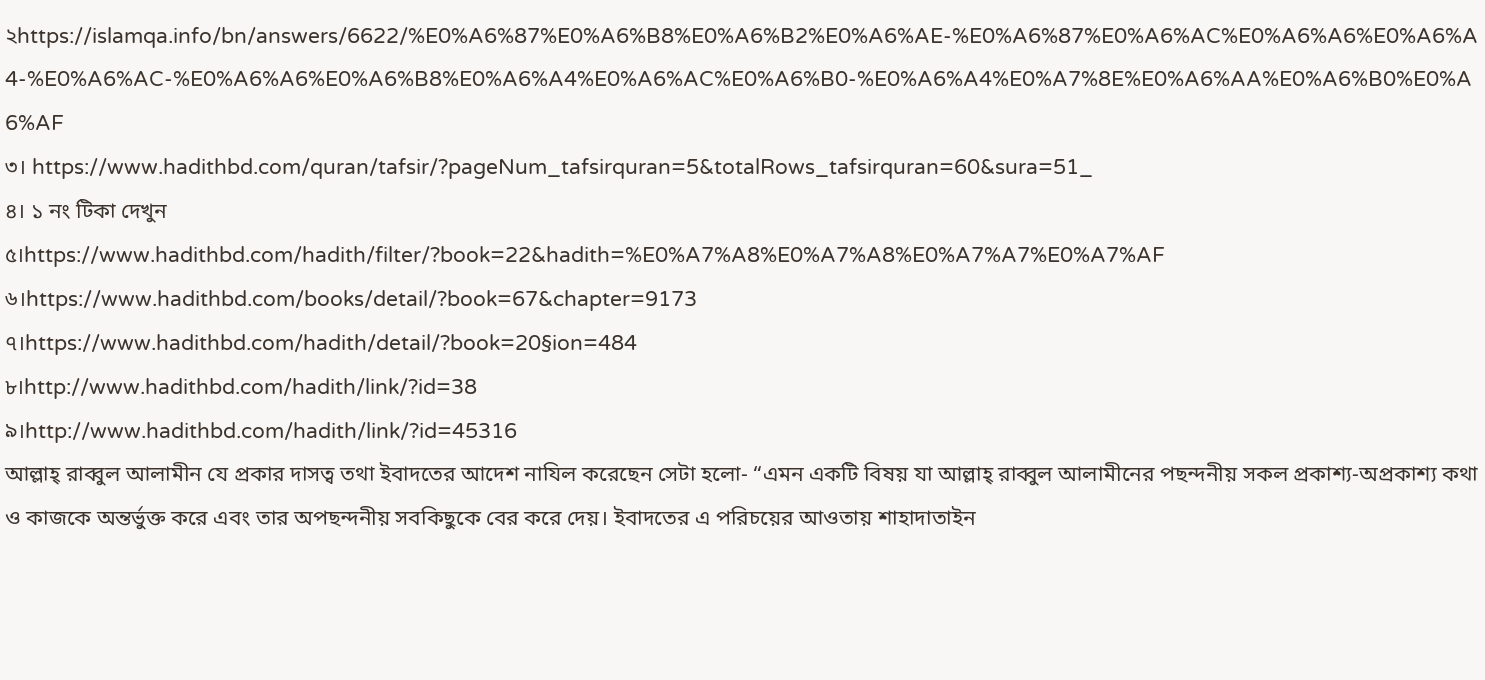২https://islamqa.info/bn/answers/6622/%E0%A6%87%E0%A6%B8%E0%A6%B2%E0%A6%AE-%E0%A6%87%E0%A6%AC%E0%A6%A6%E0%A6%A4-%E0%A6%AC-%E0%A6%A6%E0%A6%B8%E0%A6%A4%E0%A6%AC%E0%A6%B0-%E0%A6%A4%E0%A7%8E%E0%A6%AA%E0%A6%B0%E0%A6%AF
৩। https://www.hadithbd.com/quran/tafsir/?pageNum_tafsirquran=5&totalRows_tafsirquran=60&sura=51_
৪। ১ নং টিকা দেখুন
৫।https://www.hadithbd.com/hadith/filter/?book=22&hadith=%E0%A7%A8%E0%A7%A8%E0%A7%A7%E0%A7%AF
৬।https://www.hadithbd.com/books/detail/?book=67&chapter=9173
৭।https://www.hadithbd.com/hadith/detail/?book=20§ion=484
৮।http://www.hadithbd.com/hadith/link/?id=38
৯।http://www.hadithbd.com/hadith/link/?id=45316
আল্লাহ্ রাব্বুল আলামীন যে প্রকার দাসত্ব তথা ইবাদতের আদেশ নাযিল করেছেন সেটা হলো- “এমন একটি বিষয় যা আল্লাহ্ রাব্বুল আলামীনের পছন্দনীয় সকল প্রকাশ্য-অপ্রকাশ্য কথা ও কাজকে অন্তর্ভুক্ত করে এবং তার অপছন্দনীয় সবকিছুকে বের করে দেয়। ইবাদতের এ পরিচয়ের আওতায় শাহাদাতাইন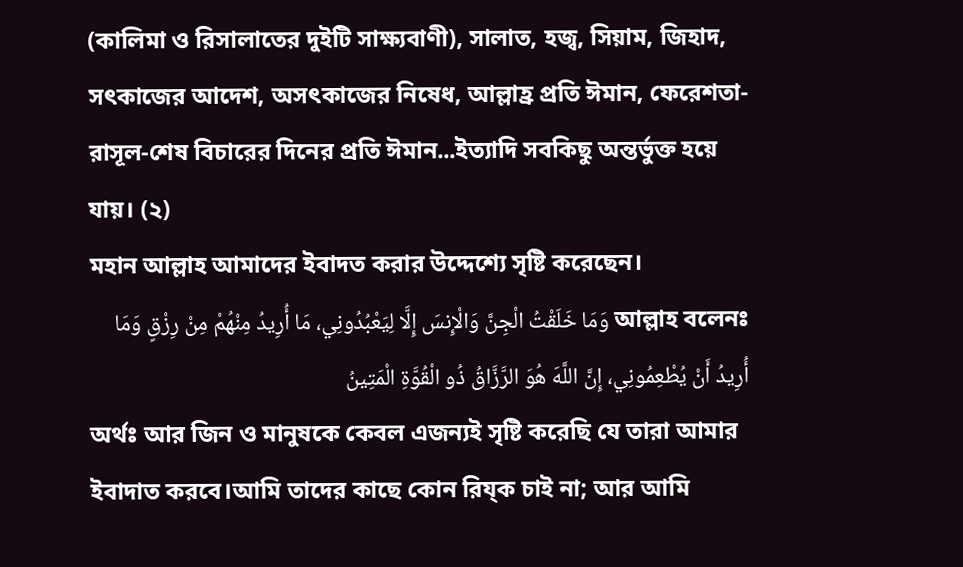(কালিমা ও রিসালাতের দুইটি সাক্ষ্যবাণী), সালাত, হজ্ব, সিয়াম, জিহাদ, সৎকাজের আদেশ, অসৎকাজের নিষেধ, আল্লাহ্র প্রতি ঈমান, ফেরেশতা-রাসূল-শেষ বিচারের দিনের প্রতি ঈমান...ইত্যাদি সবকিছু অন্তর্ভুক্ত হয়ে যায়। (২)
মহান আল্লাহ আমাদের ইবাদত করার উদ্দেশ্যে সৃষ্টি করেছেন।
আল্লাহ বলেনঃ وَمَا خَلَقْتُ الْجِنَّ وَالْإِنسَ إِلَّا لِيَعْبُدُونِي، مَا أُرِيدُ مِنْهُمْ مِنْ رِزْقٍ وَمَا أُرِيدُ أَنْ يُطْعِمُونِي، إِنَّ اللَّهَ هُوَ الرَّزَّاقُ ذُو الْقُوَّةِ الْمَتِينُ
অর্থঃ আর জিন ও মানুষকে কেবল এজন্যই সৃষ্টি করেছি যে তারা আমার ইবাদাত করবে।আমি তাদের কাছে কোন রিয্ক চাই না; আর আমি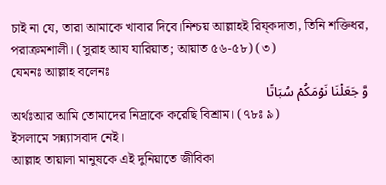চাই না যে, তারা আমাকে খাবার দিবে।নিশ্চয় আল্লাহই রিয্কদাতা, তিনি শক্তিধর, পরাক্রমশালী। (সুরাহ আয যারিয়াত; আয়াত ৫৬-৫৮) (৩)
যেমনঃ আল্লাহ বলেনঃ
وَّ جَعَلۡنَا نَوۡمَکُمۡ سُبَاتًا
অর্থঃআর আমি তোমাদের নিদ্রাকে করেছি বিশ্রাম। (৭৮ঃ ৯)
ইসলামে সন্ন্যাসবাদ নেই।
আল্লাহ তায়ালা মানুষকে এই দুনিয়াতে জীবিকা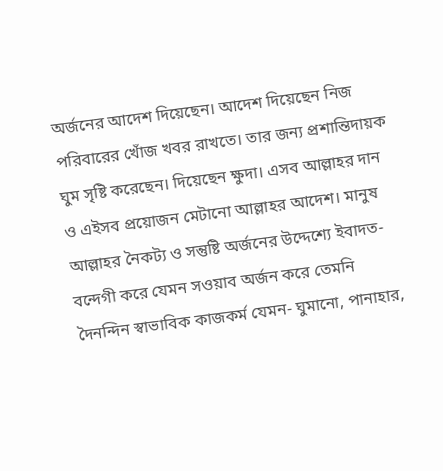অর্জনের আদেশ দিয়েছেন। আদেশ দিয়েছেন নিজ পরিবারের খোঁজ খবর রাখতে। তার জন্য প্রশান্তিদায়ক ঘুম সৃষ্টি করেছেন। দিয়েছেন ক্ষুদা। এসব আল্লাহর দান ও এইসব প্রয়োজন মেটানো আল্লাহর আদেশ। মানুষ আল্লাহর নৈকট্য ও সন্তুষ্টি অর্জনের উদ্দেশ্যে ইবাদত-বন্দেগী করে যেমন সওয়াব অর্জন করে তেমনি দৈনন্দিন স্বাভাবিক কাজকর্ম যেমন- ঘুমানো, পানাহার,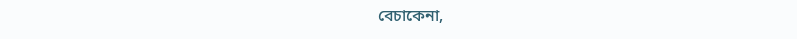বেচাকেনা,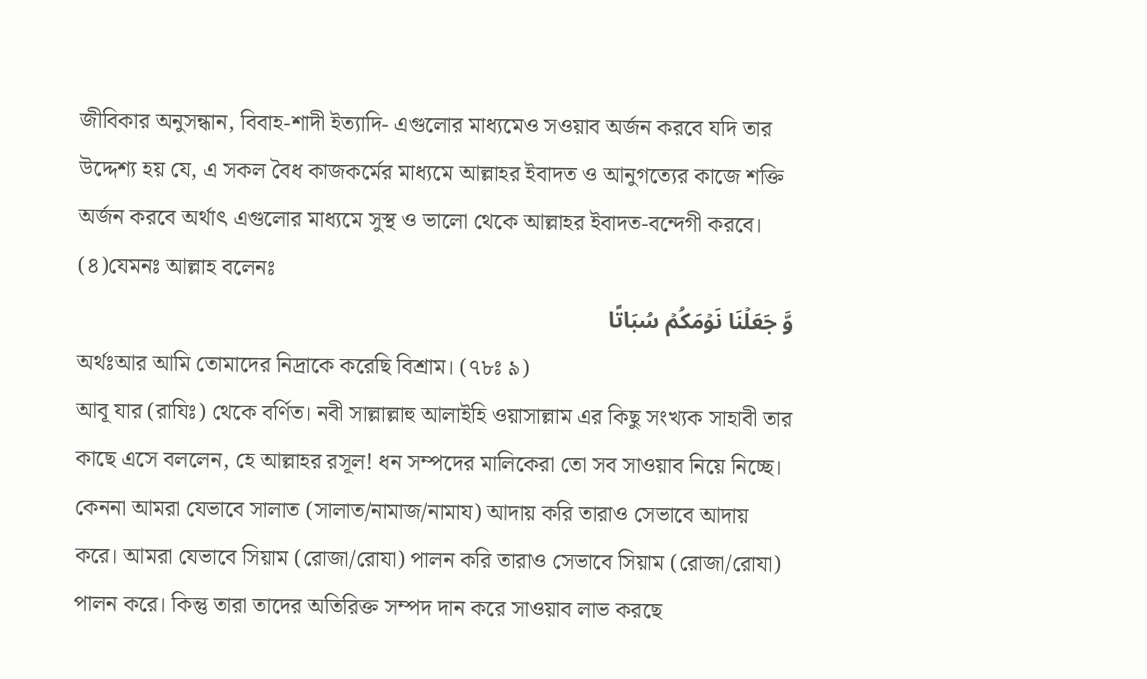জীবিকার অনুসন্ধান, বিবাহ-শাদী ইত্যাদি- এগুলোর মাধ্যমেও সওয়াব অর্জন করবে যদি তার উদ্দেশ্য হয় যে, এ সকল বৈধ কাজকর্মের মাধ্যমে আল্লাহর ইবাদত ও আনুগত্যের কাজে শক্তি অর্জন করবে অর্থাৎ এগুলোর মাধ্যমে সুস্থ ও ভালো থেকে আল্লাহর ইবাদত-বন্দেগী করবে। (৪)যেমনঃ আল্লাহ বলেনঃ
وَّ جَعَلۡنَا نَوۡمَکُمۡ سُبَاتًا
অর্থঃআর আমি তোমাদের নিদ্রাকে করেছি বিশ্রাম। (৭৮ঃ ৯)
আবূ যার (রাযিঃ) থেকে বর্ণিত। নবী সাল্লাল্লাহু আলাইহি ওয়াসাল্লাম এর কিছু সংখ্যক সাহাবী তার কাছে এসে বললেন, হে আল্লাহর রসূল! ধন সম্পদের মালিকেরা তো সব সাওয়াব নিয়ে নিচ্ছে। কেননা আমরা যেভাবে সালাত (সালাত/নামাজ/নামায) আদায় করি তারাও সেভাবে আদায় করে। আমরা যেভাবে সিয়াম (রোজা/রোযা) পালন করি তারাও সেভাবে সিয়াম (রোজা/রোযা) পালন করে। কিন্তু তারা তাদের অতিরিক্ত সম্পদ দান করে সাওয়াব লাভ করছে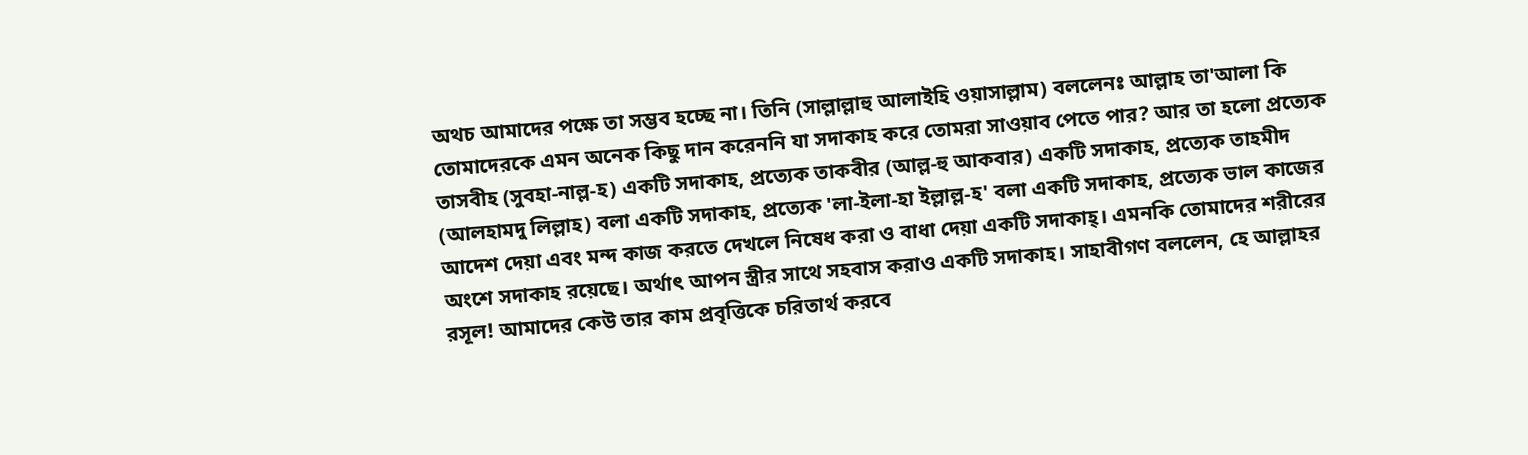অথচ আমাদের পক্ষে তা সম্ভব হচ্ছে না। তিনি (সাল্লাল্লাহু আলাইহি ওয়াসাল্লাম) বললেনঃ আল্লাহ তা'আলা কি তোমাদেরকে এমন অনেক কিছু দান করেননি যা সদাকাহ করে তোমরা সাওয়াব পেতে পার? আর তা হলো প্রত্যেক তাসবীহ (সুবহা-নাল্ল-হ) একটি সদাকাহ, প্রত্যেক তাকবীর (আল্ল-হু আকবার) একটি সদাকাহ, প্রত্যেক তাহমীদ (আলহামদু লিল্লাহ) বলা একটি সদাকাহ, প্রত্যেক 'লা-ইলা-হা ইল্লাল্ল-হ' বলা একটি সদাকাহ, প্রত্যেক ভাল কাজের আদেশ দেয়া এবং মন্দ কাজ করতে দেখলে নিষেধ করা ও বাধা দেয়া একটি সদাকাহ্। এমনকি তোমাদের শরীরের অংশে সদাকাহ রয়েছে। অর্থাৎ আপন স্ত্রীর সাথে সহবাস করাও একটি সদাকাহ। সাহাবীগণ বললেন, হে আল্লাহর রসূল! আমাদের কেউ তার কাম প্রবৃত্তিকে চরিতার্থ করবে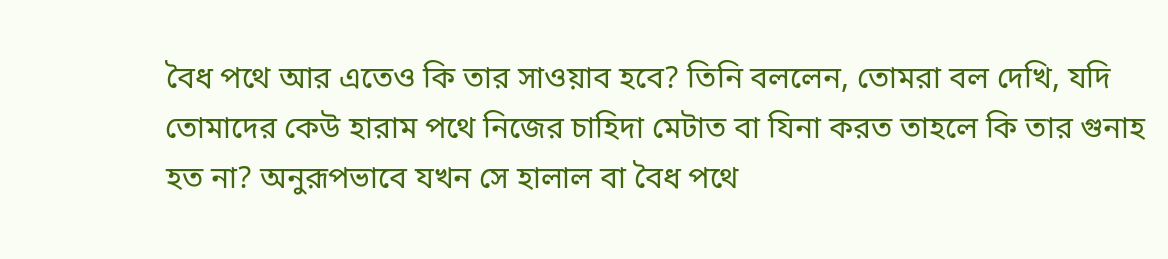বৈধ পথে আর এতেও কি তার সাওয়াব হবে? তিনি বললেন, তোমরা বল দেখি, যদি তোমাদের কেউ হারাম পথে নিজের চাহিদা মেটাত বা যিনা করত তাহলে কি তার গুনাহ হত না? অনুরূপভাবে যখন সে হালাল বা বৈধ পথে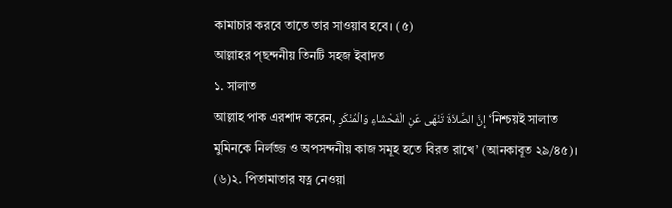কামাচার করবে তাতে তার সাওয়াব হবে। (৫)
আল্লাহর প্ছন্দনীয় তিনটি সহজ ইবাদত
১. সালাত
আল্লাহ পাক এরশাদ করেন, إِنَّ الصَّلاَةَ تَنْهَى عَنِ الْفَحْشَاءِ وَالْمُنْكَرِ ‘নিশ্চয়ই সালাত মুমিনকে নির্লজ্জ ও অপসন্দনীয় কাজ সমূহ হতে বিরত রাখে’ (আনকাবূত ২৯/৪৫)। (৬)২. পিতামাতার যত্ন নেওয়া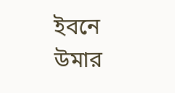ইবনে উমার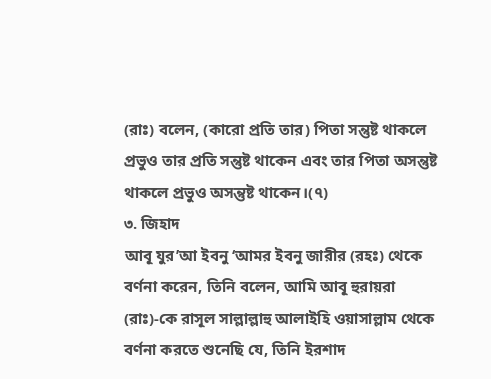(রাঃ) বলেন, (কারো প্রতি তার) পিতা সন্তুষ্ট থাকলে প্রভুও তার প্রতি সন্তুষ্ট থাকেন এবং তার পিতা অসন্তুষ্ট থাকলে প্রভুও অসন্তুষ্ট থাকেন।(৭)
৩. জিহাদ
আবূ যুর’আ ইবনু ‘আমর ইবনু জারীর (রহঃ) থেকে বর্ণনা করেন, তিনি বলেন, আমি আবূ হুরায়রা (রাঃ)-কে রাসূল সাল্লাল্লাহু আলাইহি ওয়াসাল্লাম থেকে বর্ণনা করতে শুনেছি যে, তিনি ইরশাদ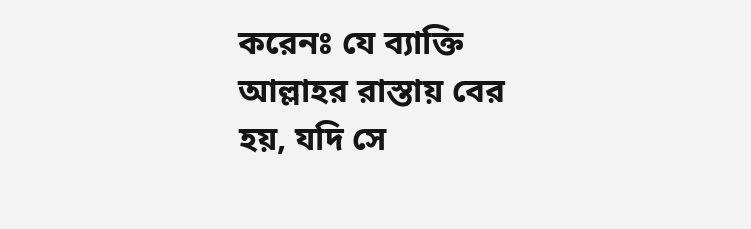করেনঃ যে ব্যাক্তি আল্লাহর রাস্তায় বের হয়, যদি সে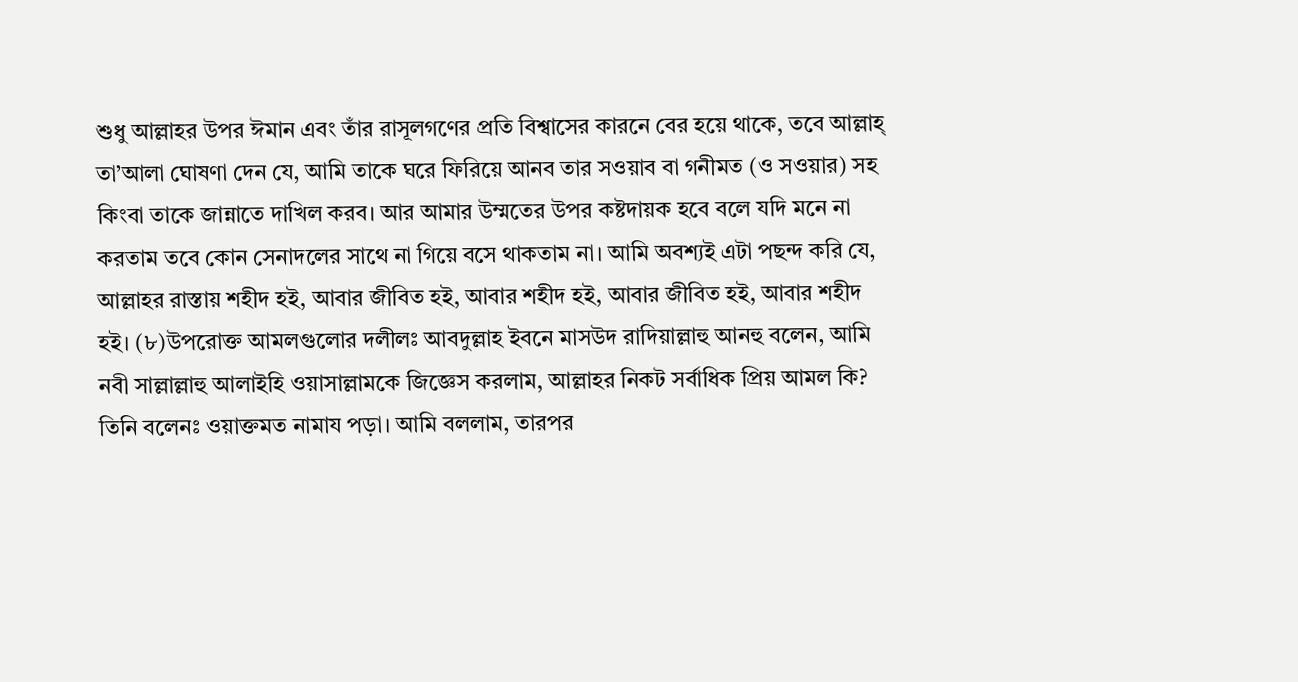শুধু আল্লাহর উপর ঈমান এবং তাঁর রাসূলগণের প্রতি বিশ্বাসের কারনে বের হয়ে থাকে, তবে আল্লাহ্ তা’আলা ঘোষণা দেন যে, আমি তাকে ঘরে ফিরিয়ে আনব তার সওয়াব বা গনীমত (ও সওয়ার) সহ কিংবা তাকে জান্নাতে দাখিল করব। আর আমার উম্মতের উপর কষ্টদায়ক হবে বলে যদি মনে না করতাম তবে কোন সেনাদলের সাথে না গিয়ে বসে থাকতাম না। আমি অবশ্যই এটা পছন্দ করি যে, আল্লাহর রাস্তায় শহীদ হই, আবার জীবিত হই, আবার শহীদ হই, আবার জীবিত হই, আবার শহীদ হই। (৮)উপরোক্ত আমলগুলোর দলীলঃ আবদুল্লাহ ইবনে মাসউদ রাদিয়াল্লাহু আনহু বলেন, আমি নবী সাল্লাল্লাহু আলাইহি ওয়াসাল্লামকে জিজ্ঞেস করলাম, আল্লাহর নিকট সর্বাধিক প্রিয় আমল কি? তিনি বলেনঃ ওয়াক্তমত নামায পড়া। আমি বললাম, তারপর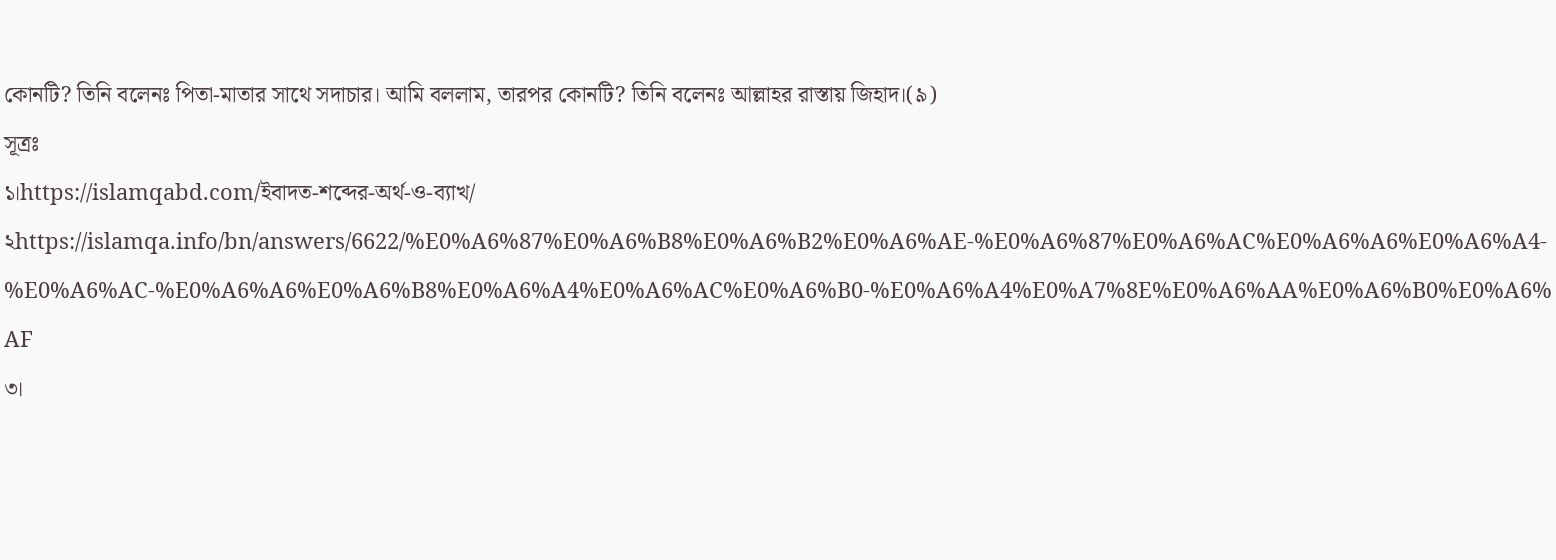কোনটি? তিনি বলেনঃ পিতা-মাতার সাথে সদাচার। আমি বললাম, তারপর কোনটি? তিনি বলেনঃ আল্লাহর রাস্তায় জিহাদ।(৯)
সূত্রঃ
১।https://islamqabd.com/ইবাদত-শব্দের-অর্থ-ও-ব্যাখ/
২https://islamqa.info/bn/answers/6622/%E0%A6%87%E0%A6%B8%E0%A6%B2%E0%A6%AE-%E0%A6%87%E0%A6%AC%E0%A6%A6%E0%A6%A4-%E0%A6%AC-%E0%A6%A6%E0%A6%B8%E0%A6%A4%E0%A6%AC%E0%A6%B0-%E0%A6%A4%E0%A7%8E%E0%A6%AA%E0%A6%B0%E0%A6%AF
৩।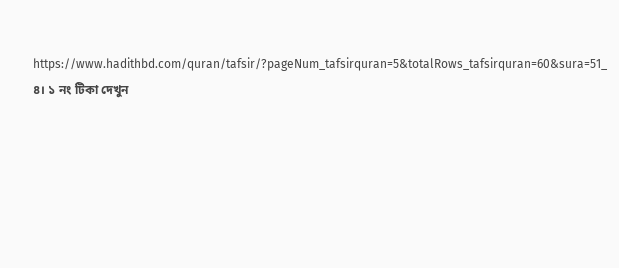https://www.hadithbd.com/quran/tafsir/?pageNum_tafsirquran=5&totalRows_tafsirquran=60&sura=51_
৪। ১ নং টিকা দেখুন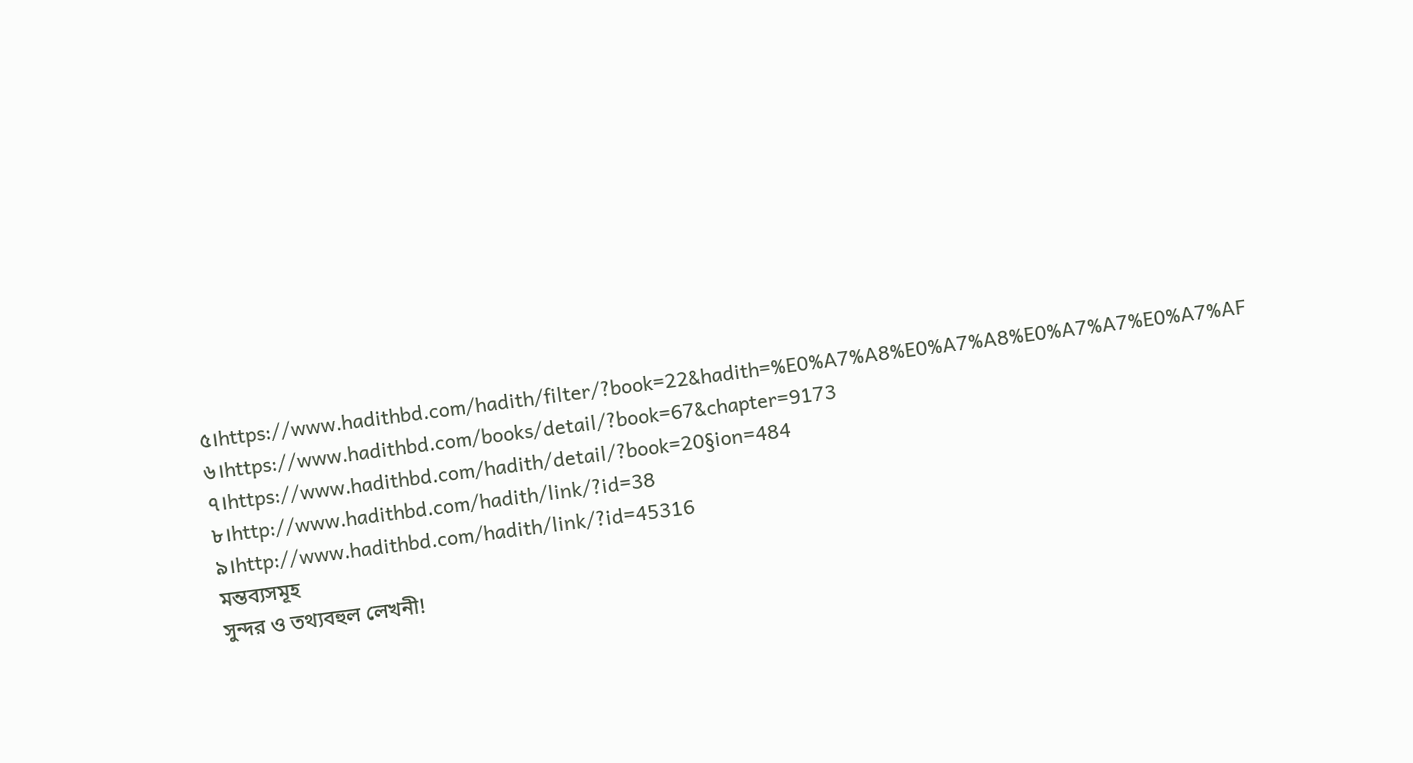৫।https://www.hadithbd.com/hadith/filter/?book=22&hadith=%E0%A7%A8%E0%A7%A8%E0%A7%A7%E0%A7%AF
৬।https://www.hadithbd.com/books/detail/?book=67&chapter=9173
৭।https://www.hadithbd.com/hadith/detail/?book=20§ion=484
৮।http://www.hadithbd.com/hadith/link/?id=38
৯।http://www.hadithbd.com/hadith/link/?id=45316
মন্তব্যসমূহ
সুন্দর ও তথ্যবহুল লেখনী!